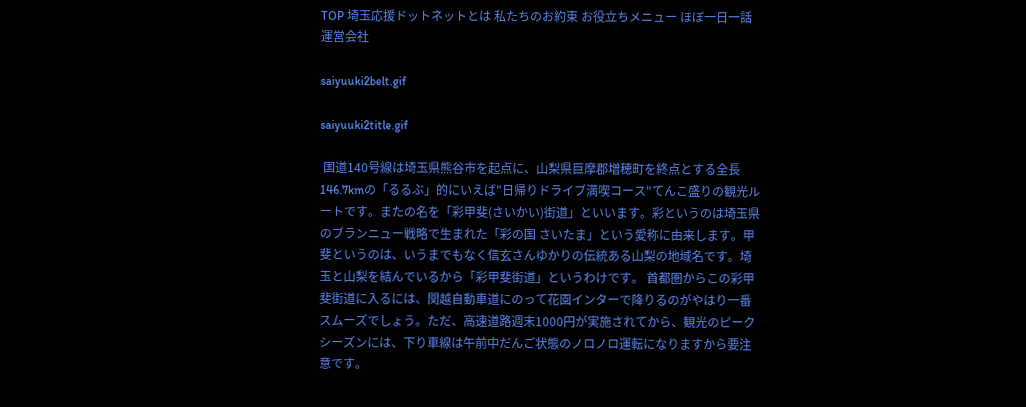TOP 埼玉応援ドットネットとは 私たちのお約束 お役立ちメニュー ほぼ一日一話 運営会社

saiyuuki2belt.gif

saiyuuki2title.gif

 国道140号線は埼玉県熊谷市を起点に、山梨県巨摩郡増穂町を終点とする全長146.7kmの「るるぶ」的にいえば"日帰りドライブ満喫コース"てんこ盛りの観光ルートです。またの名を「彩甲斐(さいかい)街道」といいます。彩というのは埼玉県のブランニュー戦略で生まれた「彩の国 さいたま」という愛称に由来します。甲斐というのは、いうまでもなく信玄さんゆかりの伝統ある山梨の地域名です。埼玉と山梨を結んでいるから「彩甲斐街道」というわけです。 首都圏からこの彩甲斐街道に入るには、関越自動車道にのって花園インターで降りるのがやはり一番スムーズでしょう。ただ、高速道路週末1000円が実施されてから、観光のピークシーズンには、下り車線は午前中だんご状態のノロノロ運転になりますから要注意です。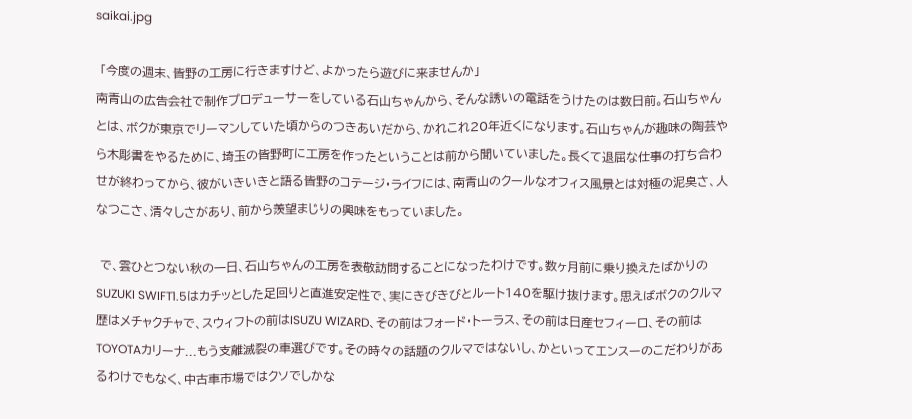saikai.jpg

 「今度の週末、皆野の工房に行きますけど、よかったら遊びに来ませんか」
南青山の広告会社で制作プロデューサーをしている石山ちゃんから、そんな誘いの電話をうけたのは数日前。石山ちゃんとは、ボクが東京でリーマンしていた頃からのつきあいだから、かれこれ20年近くになります。石山ちゃんが趣味の陶芸やら木彫書をやるために、埼玉の皆野町に工房を作ったということは前から聞いていました。長くて退屈な仕事の打ち合わせが終わってから、彼がいきいきと語る皆野のコテージ・ライフには、南青山のクールなオフィス風景とは対極の泥臭さ、人なつこさ、清々しさがあり、前から羨望まじりの興味をもっていました。

 で、雲ひとつない秋の一日、石山ちゃんの工房を表敬訪問することになったわけです。数ヶ月前に乗り換えたばかりのSUZUKI SWIFT1.5はカチッとした足回りと直進安定性で、実にきびきびとルート140を駆け抜けます。思えばボクのクルマ歴はメチャクチャで、スウィフトの前はISUZU WIZARD、その前はフォード・トーラス、その前は日産セフィーロ、その前はTOYOTAカリーナ...もう支離滅裂の車選びです。その時々の話題のクルマではないし、かといってエンスーのこだわりがあるわけでもなく、中古車市場ではクソでしかな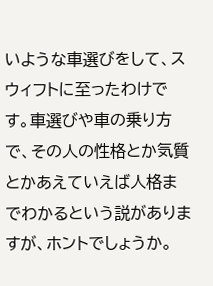いような車選びをして、スウィフトに至ったわけです。車選びや車の乗り方で、その人の性格とか気質とかあえていえば人格までわかるという説がありますが、ホントでしょうか。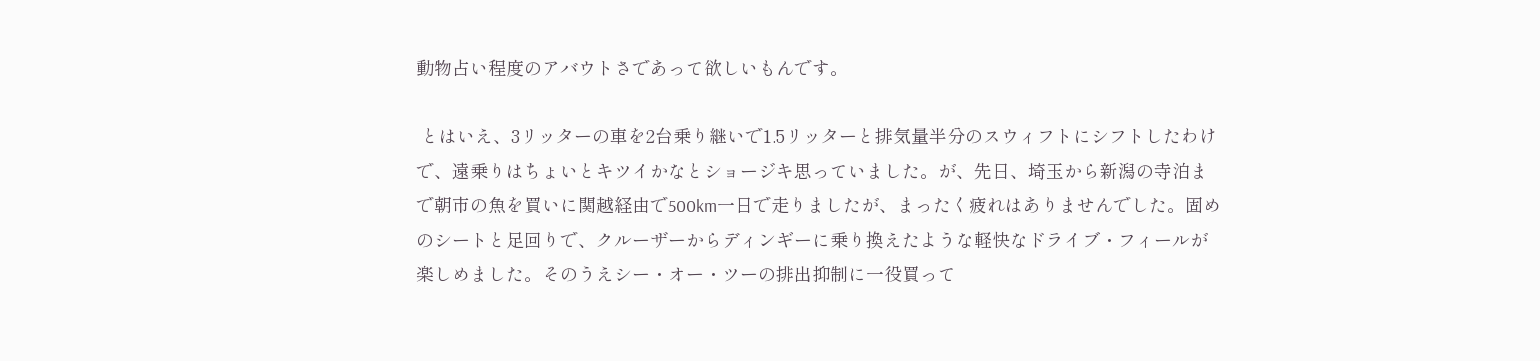動物占い程度のアバウトさであって欲しいもんです。

 とはいえ、3リッターの車を2台乗り継いで1.5リッターと排気量半分のスウィフトにシフトしたわけで、遠乗りはちょいとキツイかなとショージキ思っていました。が、先日、埼玉から新潟の寺泊まで朝市の魚を買いに関越経由で500km一日で走りましたが、まったく疲れはありませんでした。固めのシートと足回りで、クルーザーからディンギーに乗り換えたような軽快なドライブ・フィールが楽しめました。そのうえシー・オー・ツーの排出抑制に一役買って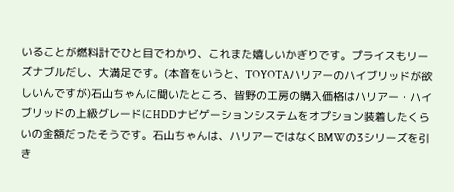いることが燃料計でひと目でわかり、これまた嬉しいかぎりです。プライスもリーズナブルだし、大満足です。(本音をいうと、TOYOTAハリアーのハイブリッドが欲しいんですが)石山ちゃんに聞いたところ、皆野の工房の購入価格はハリアー・ハイブリッドの上級グレードにHDDナビゲーションシステムをオプション装着したくらいの金額だったそうです。石山ちゃんは、ハリアーではなくBMWの3シリーズを引き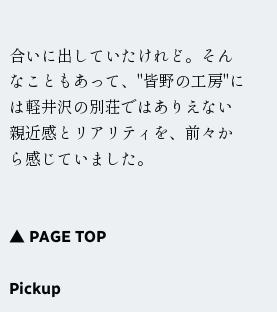合いに出していたけれど。そんなこともあって、"皆野の工房"には軽井沢の別荘ではありえない親近感とリアリティを、前々から感じていました。


▲ PAGE TOP

Pickup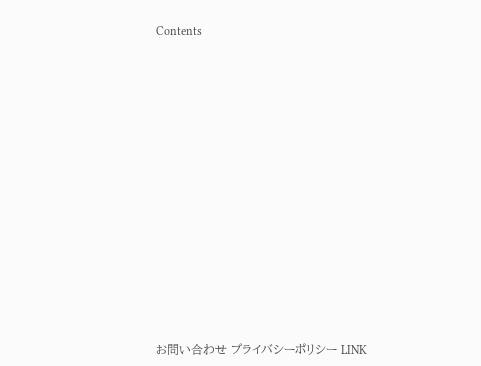Contents




















お問い合わせ プライバシーポリシー LINK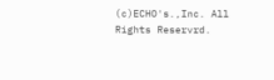(c)ECHO's.,Inc. All Rights Reservrd.